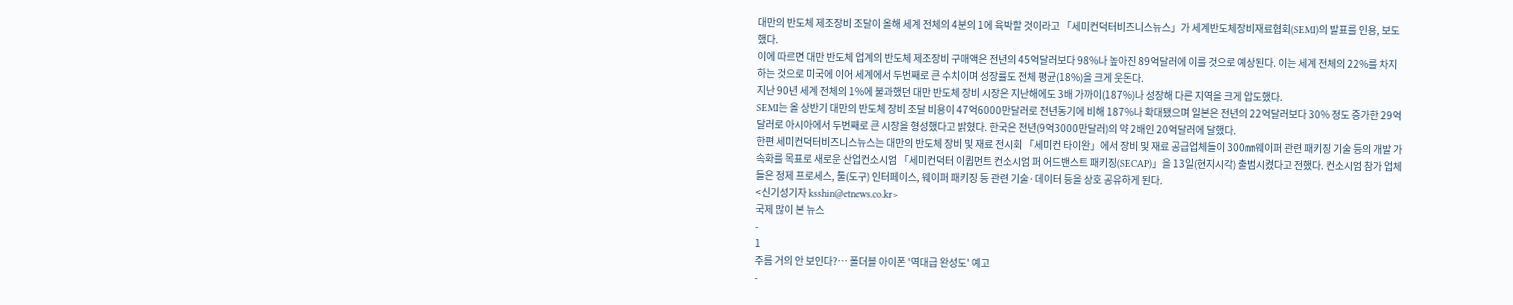대만의 반도체 제조장비 조달이 올해 세계 전체의 4분의 1에 육박할 것이라고 「세미컨덕터비즈니스뉴스」가 세계반도체장비재료협회(SEMI)의 발표를 인용, 보도했다.
이에 따르면 대만 반도체 업계의 반도체 제조장비 구매액은 전년의 45억달러보다 98%나 높아진 89억달러에 이를 것으로 예상된다. 이는 세계 전체의 22%를 차지하는 것으로 미국에 이어 세계에서 두번째로 큰 수치이며 성장률도 전체 평균(18%)을 크게 웃돈다.
지난 90년 세계 전체의 1%에 불과했던 대만 반도체 장비 시장은 지난해에도 3배 가까이(187%)나 성장해 다른 지역을 크게 압도했다.
SEMI는 올 상반기 대만의 반도체 장비 조달 비용이 47억6000만달러로 전년동기에 비해 187%나 확대됐으며 일본은 전년의 22억달러보다 30% 정도 증가한 29억달러로 아시아에서 두번째로 큰 시장을 형성했다고 밝혔다. 한국은 전년(9억3000만달러)의 약 2배인 20억달러에 달했다.
한편 세미컨덕터비즈니스뉴스는 대만의 반도체 장비 및 재료 전시회 「세미컨 타이완」에서 장비 및 재료 공급업체들이 300㎜웨이퍼 관련 패키징 기술 등의 개발 가속화를 목표로 새로운 산업컨소시엄 「세미컨덕터 이큅먼트 컨소시엄 퍼 어드밴스트 패키징(SECAP)」을 13일(현지시각) 출범시켰다고 전했다. 컨소시엄 참가 업체들은 정제 프로세스, 툴(도구) 인터페이스, 웨이퍼 패키징 등 관련 기술·데이터 등을 상호 공유하게 된다.
<신기성기자 ksshin@etnews.co.kr>
국제 많이 본 뉴스
-
1
주름 거의 안 보인다?… 폴더블 아이폰 '역대급 완성도' 예고
-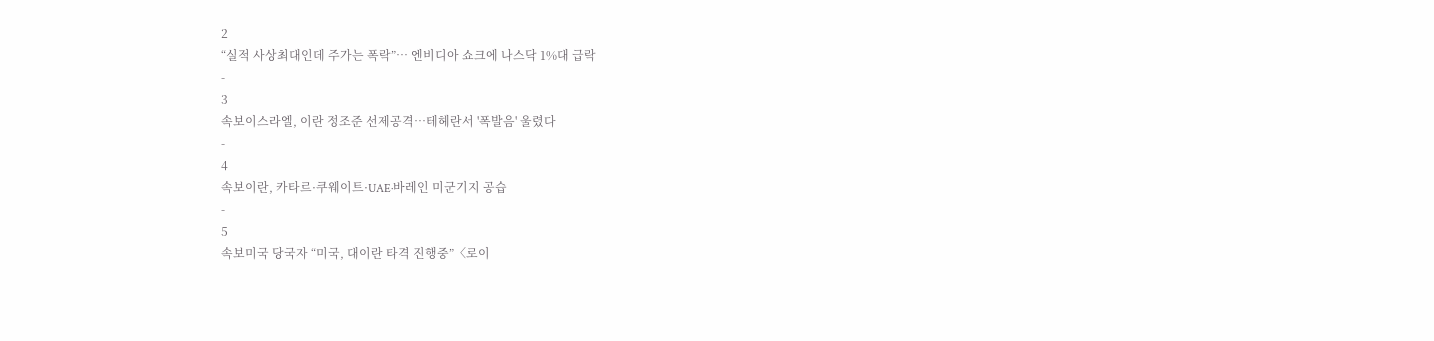2
“실적 사상최대인데 주가는 폭락”… 엔비디아 쇼크에 나스닥 1%대 급락
-
3
속보이스라엘, 이란 정조준 선제공격…테헤란서 '폭발음' 울렸다
-
4
속보이란, 카타르·쿠웨이트·UAE·바레인 미군기지 공습
-
5
속보미국 당국자 “미국, 대이란 타격 진행중”〈로이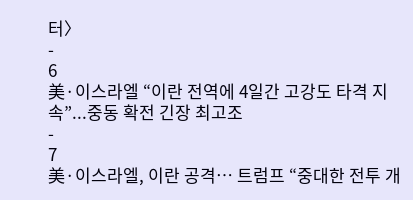터〉
-
6
美·이스라엘 “이란 전역에 4일간 고강도 타격 지속”...중동 확전 긴장 최고조
-
7
美·이스라엘, 이란 공격… 트럼프 “중대한 전투 개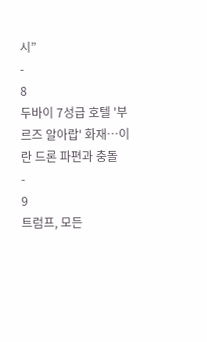시”
-
8
두바이 7성급 호텔 '부르즈 알아랍' 화재…이란 드론 파편과 충돌
-
9
트럼프, 모든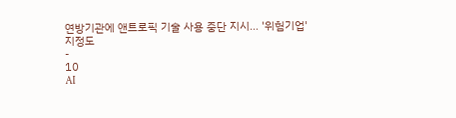연방기관에 앤트로픽 기술 사용 중단 지시… '위험기업' 지정도
-
10
AI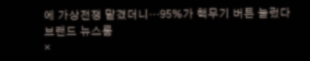에 가상전쟁 맡겼더니…95%가 핵무기 버튼 눌렀다
브랜드 뉴스룸
×